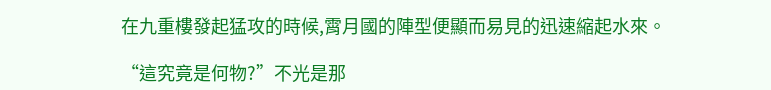在九重樓發起猛攻的時候,霄月國的陣型便顯而易見的迅速縮起水來。

“這究竟是何物?”不光是那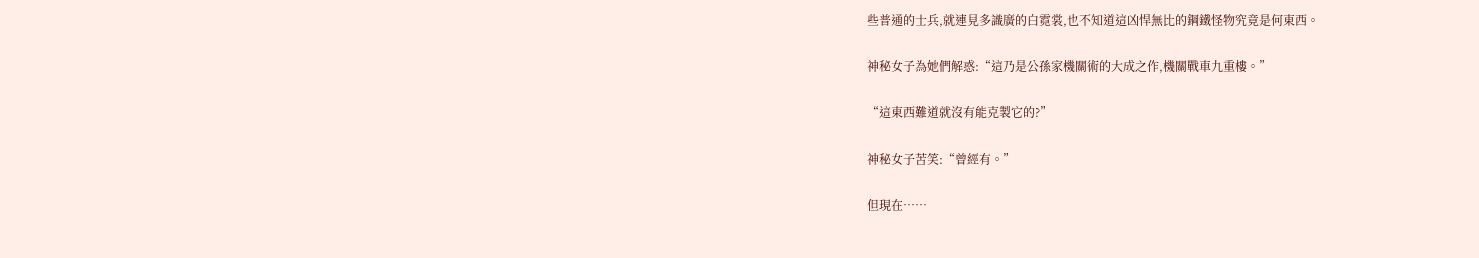些普通的士兵,就連見多識廣的白霓裳,也不知道這凶悍無比的鋼鐵怪物究竟是何東西。

神秘女子為她們解惑:“這乃是公孫家機關術的大成之作,機關戰車九重樓。”

“這東西難道就沒有能克製它的?”

神秘女子苦笑:“曾經有。”

但現在……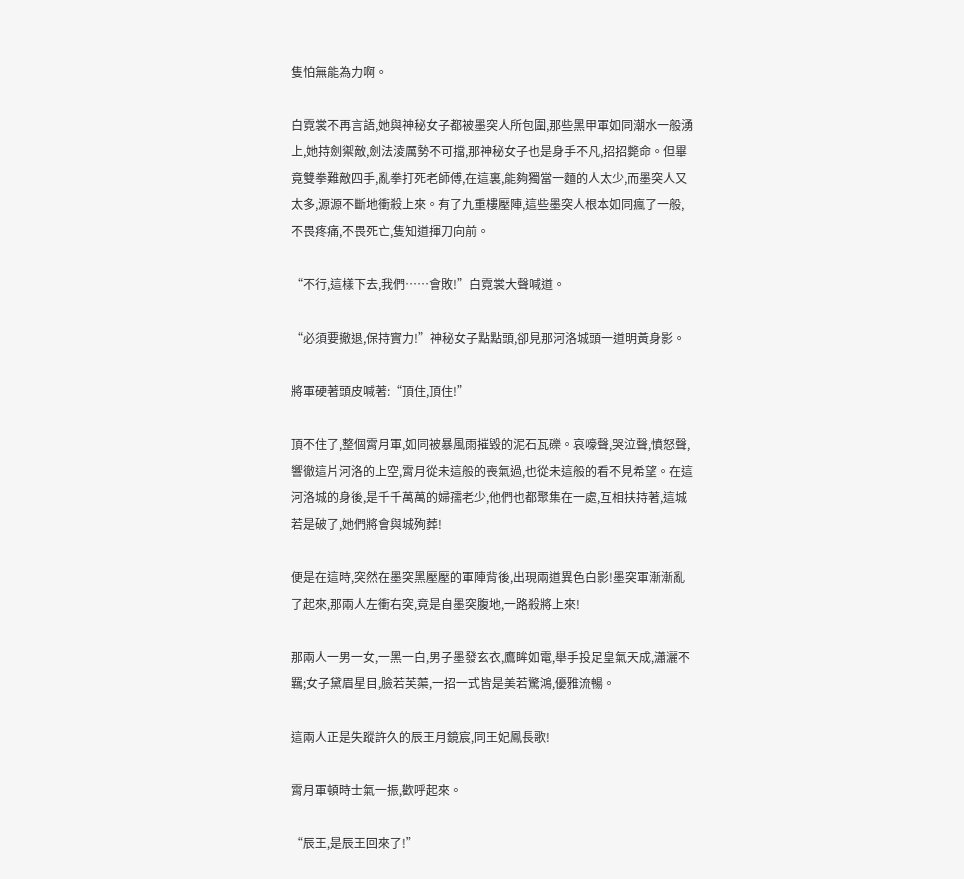隻怕無能為力啊。

白霓裳不再言語,她與神秘女子都被墨突人所包圍,那些黑甲軍如同潮水一般湧上,她持劍禦敵,劍法淩厲勢不可擋,那神秘女子也是身手不凡,招招斃命。但畢竟雙拳難敵四手,亂拳打死老師傅,在這裏,能夠獨當一麵的人太少,而墨突人又太多,源源不斷地衝殺上來。有了九重樓壓陣,這些墨突人根本如同瘋了一般,不畏疼痛,不畏死亡,隻知道揮刀向前。

“不行,這樣下去,我們……會敗!”白霓裳大聲喊道。

“必須要撤退,保持實力!”神秘女子點點頭,卻見那河洛城頭一道明黃身影。

將軍硬著頭皮喊著:“頂住,頂住!”

頂不住了,整個霄月軍,如同被暴風雨摧毀的泥石瓦礫。哀嚎聲,哭泣聲,憤怒聲,響徹這片河洛的上空,霄月從未這般的喪氣過,也從未這般的看不見希望。在這河洛城的身後,是千千萬萬的婦孺老少,他們也都聚集在一處,互相扶持著,這城若是破了,她們將會與城殉葬!

便是在這時,突然在墨突黑壓壓的軍陣背後,出現兩道異色白影!墨突軍漸漸亂了起來,那兩人左衝右突,竟是自墨突腹地,一路殺將上來!

那兩人一男一女,一黑一白,男子墨發玄衣,鷹眸如電,舉手投足皇氣天成,瀟灑不羈;女子黛眉星目,臉若芙蕖,一招一式皆是美若驚鴻,優雅流暢。

這兩人正是失蹤許久的辰王月鏡宸,同王妃鳳長歌!

霄月軍頓時士氣一振,歡呼起來。

“辰王,是辰王回來了!”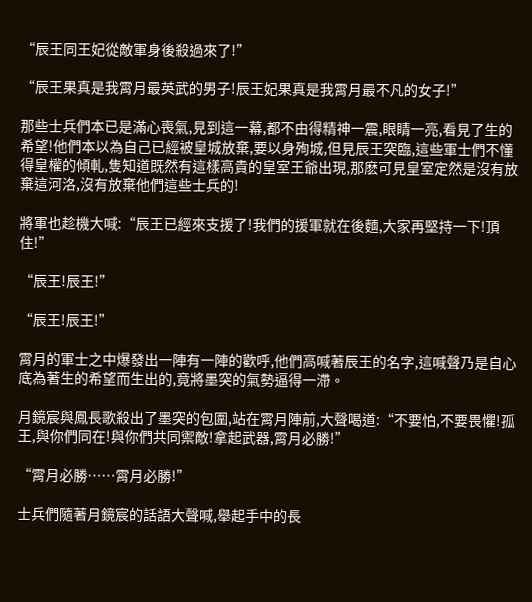“辰王同王妃從敵軍身後殺過來了!”

“辰王果真是我霄月最英武的男子!辰王妃果真是我霄月最不凡的女子!”

那些士兵們本已是滿心喪氣,見到這一幕,都不由得精神一震,眼睛一亮,看見了生的希望!他們本以為自己已經被皇城放棄,要以身殉城,但見辰王突臨,這些軍士們不懂得皇權的傾軋,隻知道既然有這樣高貴的皇室王爺出現,那麽可見皇室定然是沒有放棄這河洛,沒有放棄他們這些士兵的!

將軍也趁機大喊:“辰王已經來支援了!我們的援軍就在後麵,大家再堅持一下!頂住!”

“辰王!辰王!”

“辰王!辰王!”

霄月的軍士之中爆發出一陣有一陣的歡呼,他們高喊著辰王的名字,這喊聲乃是自心底為著生的希望而生出的,竟將墨突的氣勢逼得一滯。

月鏡宸與鳳長歌殺出了墨突的包圍,站在霄月陣前,大聲喝道:“不要怕,不要畏懼!孤王,與你們同在!與你們共同禦敵!拿起武器,霄月必勝!”

“霄月必勝……霄月必勝!”

士兵們隨著月鏡宸的話語大聲喊,舉起手中的長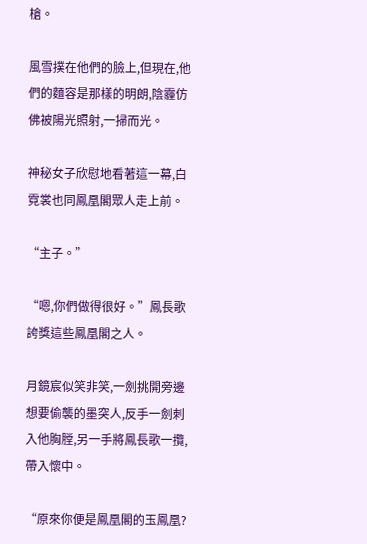槍。

風雪撲在他們的臉上,但現在,他們的麵容是那樣的明朗,陰霾仿佛被陽光照射,一掃而光。

神秘女子欣慰地看著這一幕,白霓裳也同鳳凰閣眾人走上前。

“主子。”

“嗯,你們做得很好。”鳳長歌誇獎這些鳳凰閣之人。

月鏡宸似笑非笑,一劍挑開旁邊想要偷襲的墨突人,反手一劍刺入他胸膛,另一手將鳳長歌一攬,帶入懷中。

“原來你便是鳳凰閣的玉鳳凰?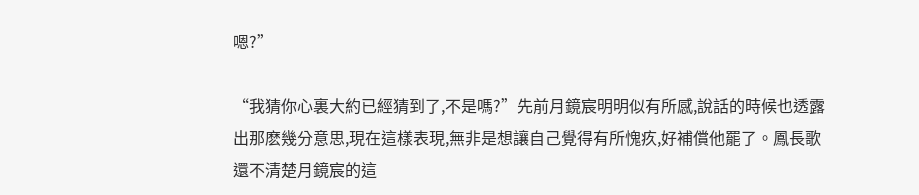嗯?”

“我猜你心裏大約已經猜到了,不是嗎?”先前月鏡宸明明似有所感,說話的時候也透露出那麽幾分意思,現在這樣表現,無非是想讓自己覺得有所愧疚,好補償他罷了。鳳長歌還不清楚月鏡宸的這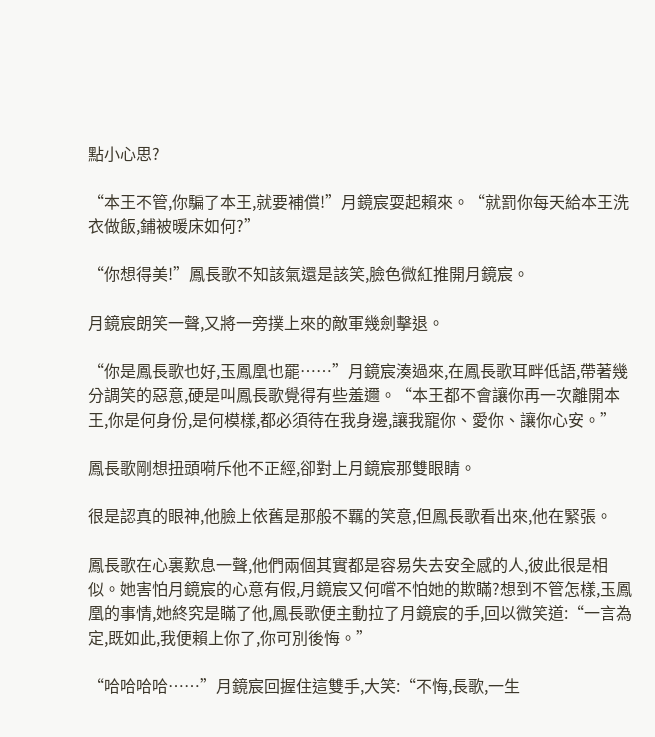點小心思?

“本王不管,你騙了本王,就要補償!”月鏡宸耍起賴來。“就罰你每天給本王洗衣做飯,鋪被暖床如何?”

“你想得美!”鳳長歌不知該氣還是該笑,臉色微紅推開月鏡宸。

月鏡宸朗笑一聲,又將一旁撲上來的敵軍幾劍擊退。

“你是鳳長歌也好,玉鳳凰也罷……”月鏡宸湊過來,在鳳長歌耳畔低語,帶著幾分調笑的惡意,硬是叫鳳長歌覺得有些羞邇。“本王都不會讓你再一次離開本王,你是何身份,是何模樣,都必須待在我身邊,讓我寵你、愛你、讓你心安。”

鳳長歌剛想扭頭嗬斥他不正經,卻對上月鏡宸那雙眼睛。

很是認真的眼神,他臉上依舊是那般不羈的笑意,但鳳長歌看出來,他在緊張。

鳳長歌在心裏歎息一聲,他們兩個其實都是容易失去安全感的人,彼此很是相似。她害怕月鏡宸的心意有假,月鏡宸又何嚐不怕她的欺瞞?想到不管怎樣,玉鳳凰的事情,她終究是瞞了他,鳳長歌便主動拉了月鏡宸的手,回以微笑道:“一言為定,既如此,我便賴上你了,你可別後悔。”

“哈哈哈哈……”月鏡宸回握住這雙手,大笑:“不悔,長歌,一生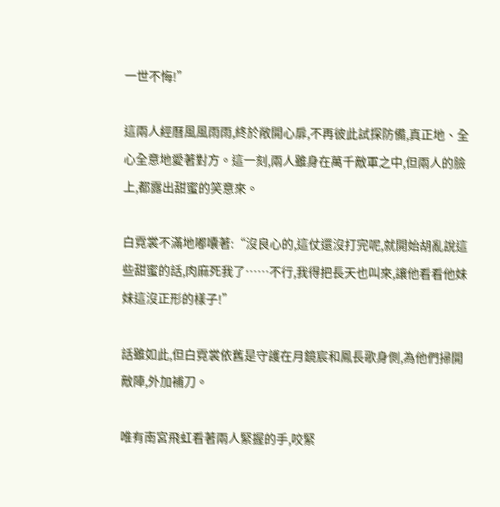一世不悔!”

這兩人經曆風風雨雨,終於敞開心扉,不再彼此試探防備,真正地、全心全意地愛著對方。這一刻,兩人雖身在萬千敵軍之中,但兩人的臉上,都露出甜蜜的笑意來。

白霓裳不滿地嘟囔著:“沒良心的,這仗還沒打完呢,就開始胡亂說這些甜蜜的話,肉麻死我了……不行,我得把長天也叫來,讓他看看他妹妹這沒正形的樣子!”

話雖如此,但白霓裳依舊是守護在月鏡宸和鳳長歌身側,為他們掃開敵陣,外加補刀。

唯有南宮飛虹看著兩人緊握的手,咬緊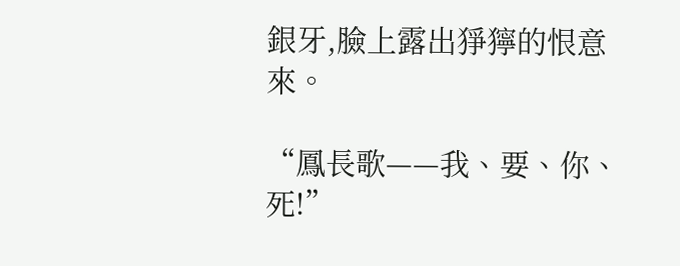銀牙,臉上露出猙獰的恨意來。

“鳳長歌——我、要、你、死!”